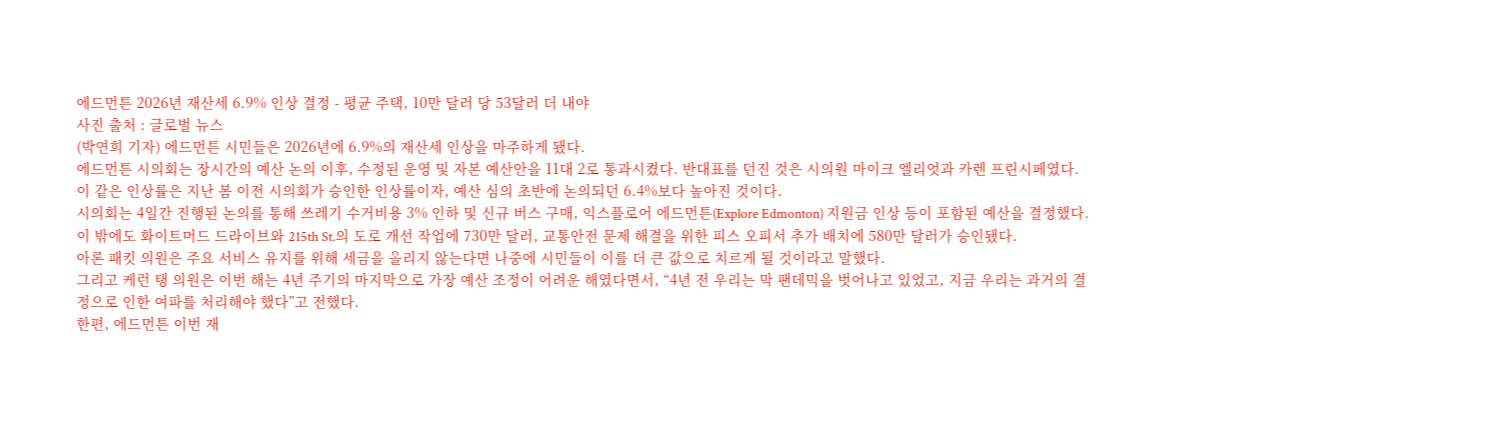에드먼튼 2026년 재산세 6.9% 인상 결정 - 평균 주택, 10만 달러 당 53달러 더 내야
사진 출처 : 글로벌 뉴스
(박연희 기자) 에드먼튼 시민들은 2026년에 6.9%의 재산세 인상을 마주하게 됐다.
에드먼튼 시의회는 장시간의 예산 논의 이후, 수정된 운영 및 자본 예산안을 11대 2로 통과시켰다. 반대표를 던진 것은 시의원 마이크 엘리엇과 카렌 프린시페였다.
이 같은 인상률은 지난 봄 이전 시의회가 승인한 인상률이자, 예산 심의 초반에 논의되던 6.4%보다 높아진 것이다.
시의회는 4일간 진행된 논의를 통해 쓰레기 수거비용 3% 인하 및 신규 버스 구매, 익스플로어 에드먼튼(Explore Edmonton) 지원금 인상 등이 포함된 예산을 결정했다.
이 밖에도 화이트머드 드라이브와 215th St.의 도로 개선 작업에 730만 달러, 교통안전 문제 해결을 위한 피스 오피서 추가 배치에 580만 달러가 승인됐다.
아론 패킷 의원은 주요 서비스 유지를 위해 세금을 올리지 않는다면 나중에 시민들이 이를 더 큰 값으로 치르게 될 것이라고 말했다.
그리고 케런 탱 의원은 이번 해는 4년 주기의 마지막으로 가장 예산 조정이 어려운 해였다면서, “4년 전 우리는 막 팬데믹을 벗어나고 있었고, 지금 우리는 과거의 결정으로 인한 여파를 처리해야 했다”고 전했다.
한편, 에드먼튼 이번 재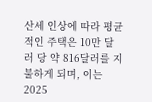산세 인상에 따라 평균적인 주택은 10만 달러 당 약 816달러를 지불하게 되며, 이는 2025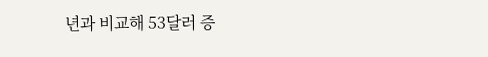년과 비교해 53달러 증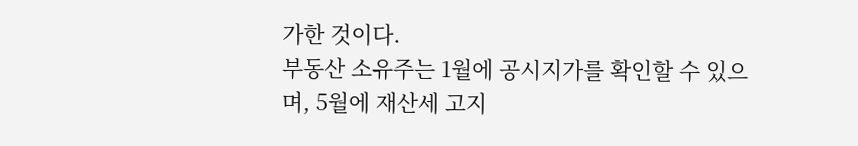가한 것이다.
부동산 소유주는 1월에 공시지가를 확인할 수 있으며, 5월에 재산세 고지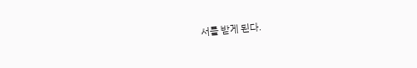서를 받게 된다.